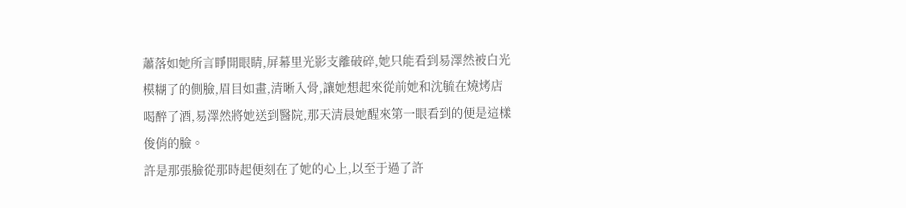蕭落如她所言睜開眼睛,屏幕里光影支離破碎,她只能看到易澤然被白光模糊了的側臉,眉目如畫,清晰入骨,讓她想起來從前她和沈毓在燒烤店喝醉了酒,易澤然將她送到醫院,那天清晨她醒來第一眼看到的便是這樣俊俏的臉。
許是那張臉從那時起便刻在了她的心上,以至于過了許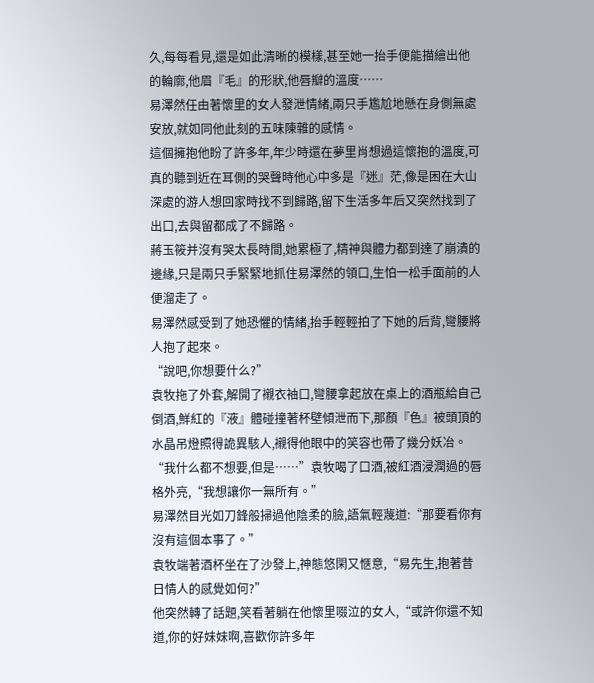久,每每看見,還是如此清晰的模樣,甚至她一抬手便能描繪出他的輪廓,他眉『毛』的形狀,他唇瓣的溫度……
易澤然任由著懷里的女人發泄情緒,兩只手尷尬地懸在身側無處安放,就如同他此刻的五味陳雜的感情。
這個擁抱他盼了許多年,年少時還在夢里肖想過這懷抱的溫度,可真的聽到近在耳側的哭聲時他心中多是『迷』茫,像是困在大山深處的游人想回家時找不到歸路,留下生活多年后又突然找到了出口,去與留都成了不歸路。
蔣玉筱并沒有哭太長時間,她累極了,精神與體力都到達了崩潰的邊緣,只是兩只手緊緊地抓住易澤然的領口,生怕一松手面前的人便溜走了。
易澤然感受到了她恐懼的情緒,抬手輕輕拍了下她的后背,彎腰將人抱了起來。
“說吧,你想要什么?”
袁牧拖了外套,解開了襯衣袖口,彎腰拿起放在桌上的酒瓶給自己倒酒,鮮紅的『液』體碰撞著杯壁傾泄而下,那顏『色』被頭頂的水晶吊燈照得詭異駭人,襯得他眼中的笑容也帶了幾分妖冶。
“我什么都不想要,但是……”袁牧喝了口酒,被紅酒浸潤過的唇格外亮,“我想讓你一無所有。”
易澤然目光如刀鋒般掃過他陰柔的臉,語氣輕蔑道:“那要看你有沒有這個本事了。”
袁牧端著酒杯坐在了沙發上,神態悠閑又愜意,“易先生,抱著昔日情人的感覺如何?”
他突然轉了話題,笑看著躺在他懷里啜泣的女人,“或許你還不知道,你的好妹妹啊,喜歡你許多年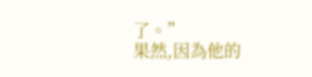了。”
果然,因為他的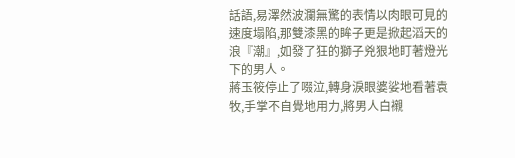話語,易澤然波瀾無驚的表情以肉眼可見的速度塌陷,那雙漆黑的眸子更是掀起滔天的浪『潮』,如發了狂的獅子兇狠地盯著燈光下的男人。
蔣玉筱停止了啜泣,轉身淚眼婆娑地看著袁牧,手掌不自覺地用力,將男人白襯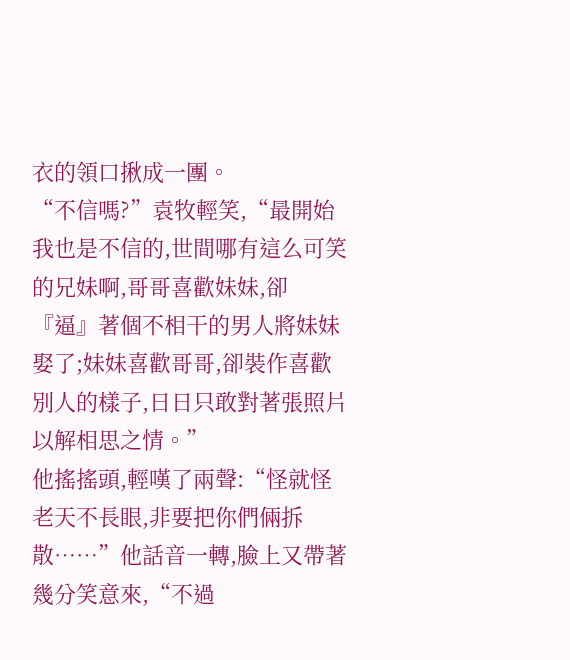衣的領口揪成一團。
“不信嗎?”袁牧輕笑,“最開始我也是不信的,世間哪有這么可笑的兄妹啊,哥哥喜歡妹妹,卻『逼』著個不相干的男人將妹妹娶了;妹妹喜歡哥哥,卻裝作喜歡別人的樣子,日日只敢對著張照片以解相思之情。”
他搖搖頭,輕嘆了兩聲:“怪就怪老天不長眼,非要把你們倆拆散……”他話音一轉,臉上又帶著幾分笑意來,“不過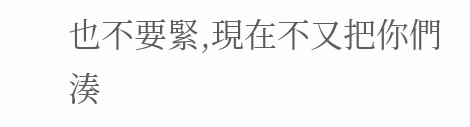也不要緊,現在不又把你們湊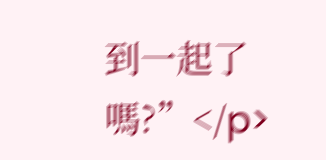到一起了嗎?”</p>